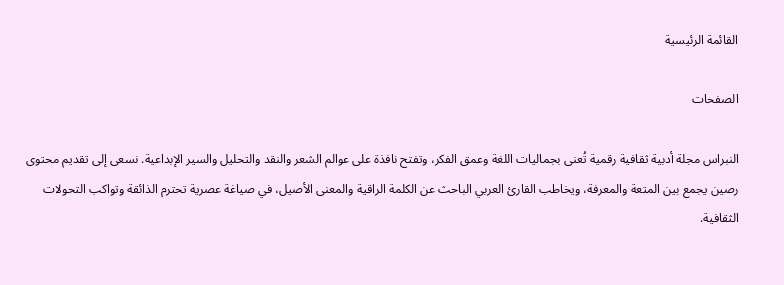القائمة الرئيسية

الصفحات

النبراس مجلة أدبية ثقافية رقمية تُعنى بجماليات اللغة وعمق الفكر، وتفتح نافذة على عوالم الشعر والنقد والتحليل والسير الإبداعية. نسعى إلى تقديم محتوى رصين يجمع بين المتعة والمعرفة، ويخاطب القارئ العربي الباحث عن الكلمة الراقية والمعنى الأصيل، في صياغة عصرية تحترم الذائقة وتواكب التحولات الثقافية.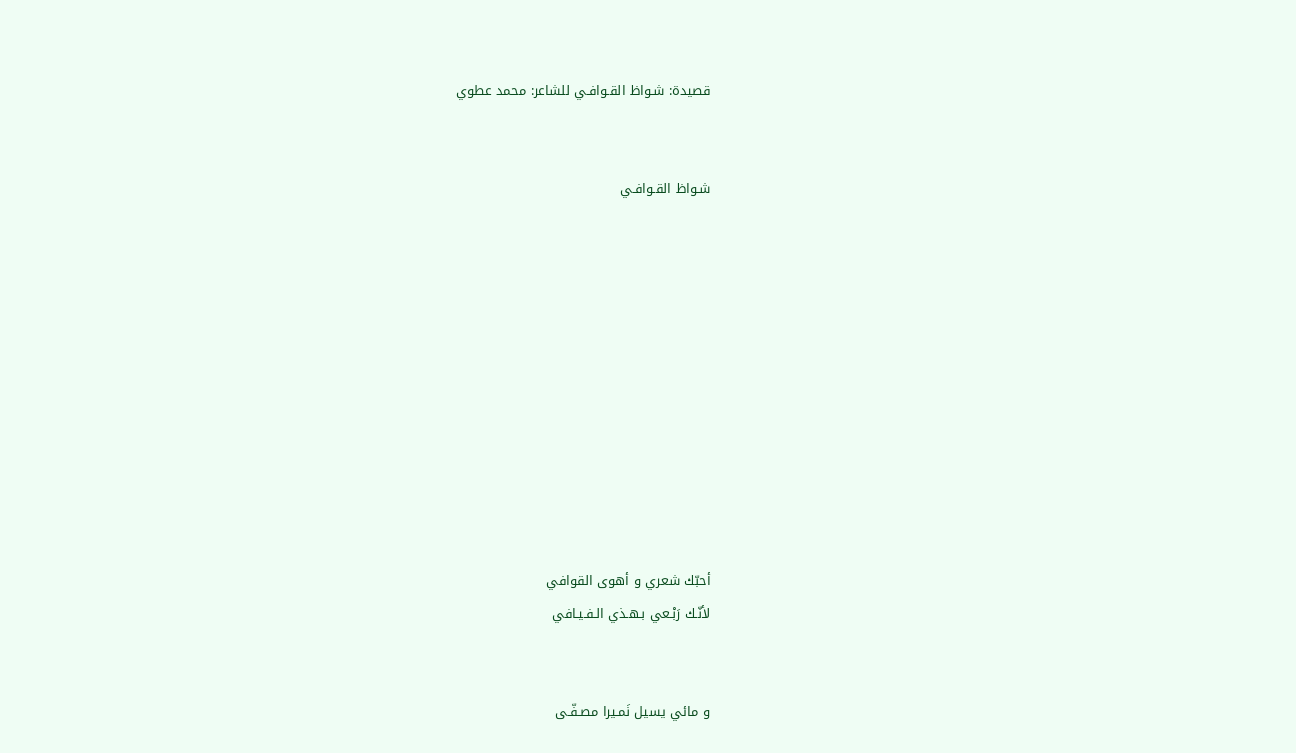قصيدة: شـواظ القـوافـي للشاعر: محمد عطوي


شـواظ القـوافـي











أحبّك شعري و أهوى القوافي
لأنّـك رَبْـعي بـهـذي الـفـيـافي


و مائي يسيل نَمـيرا مصـفّـى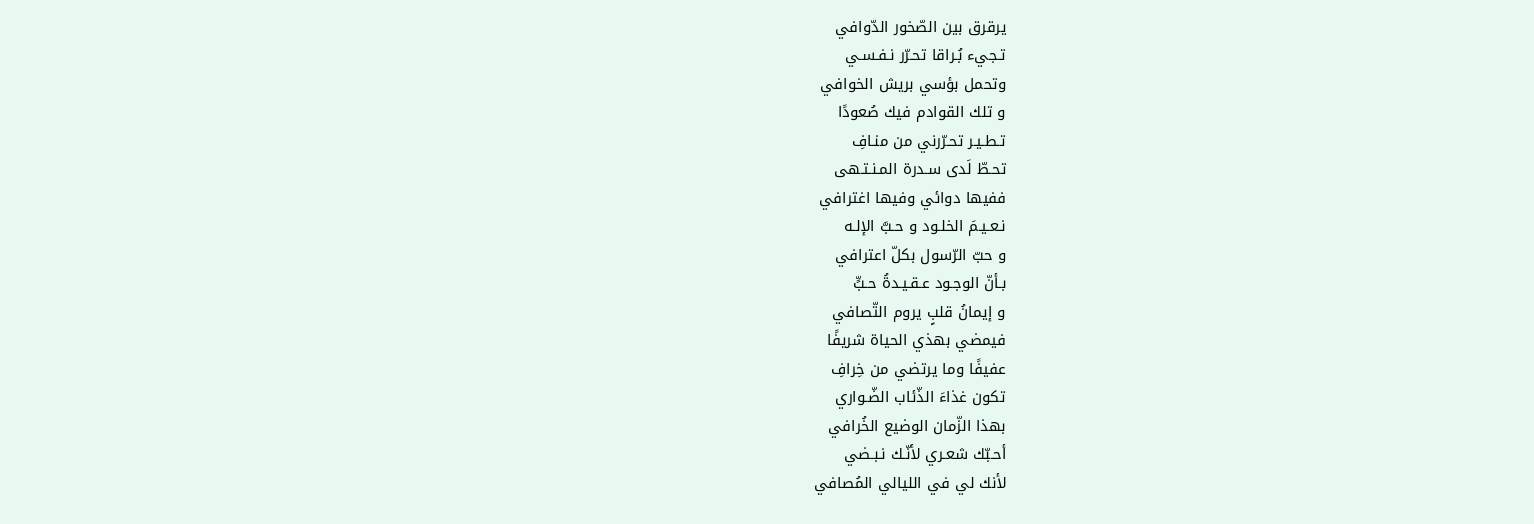يرقرق بين الصّخور الدّوافي
تـجيء بُـراقا تحـرّر نـفـسـي
وتحمل بؤسي بريش الخوافي
و تلك القوادم فيك صُعودًا
تـطـيـر تحـرّرني من منـافِ
تحـطّ لَدى سـدرة المـنـتـهى
ففيها دوائي وفيها اغترافي
نـعـيـمَ الخلـود و حـبَّ الإلـه
و حبّ الرّسول بكلّ اعترافي
بـأنّ الوجـود عـقـيـدةُ حـبٍّ
و إيمانُ قلبٍ يروم التّصافي
فيمضي بهذي الحياة شريفًا
عفيفًا وما يرتضي من خِرافِ
تكون غذاءَ الذّئاب الضّـواري
بهذا الزّمان الوضيع الخُرافي
أحـبّك شعـري لأنّـك نـبـضي
لأنك لي في الليالي المُصافي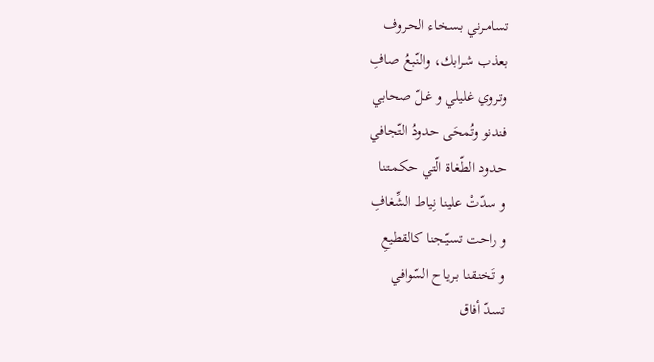تسامـرني بـسخـاء الحـروف
بعذب شـرابك، والنّـبعُ صافِ
وتـروي غليلي و غـلّ صحابي
فندنو وتُمحَى حدودُ التّجافي
حدود الطّغاة الّتي حكمـتـنا
و سدّتْ علينا نِياط الشِّغافِ
و راحت تسيّـجنا كالقطيعِ
و تَخنـقنا بـرياح السّوافي
تسدّ أفاق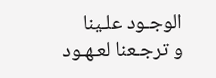الوجـود علـينا
و ترجـعنا لعـهـود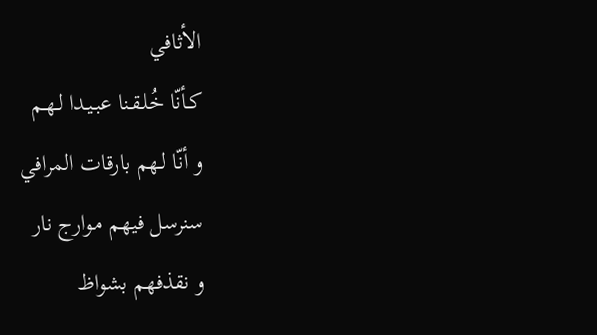الأثافي
كـأنّا خُلـقـنا عبـيـدا لـهـم
و أنّا لـهم بارقات المرافي
سنرسل فيهم مـوارج نار
و نقذفهم بشواظ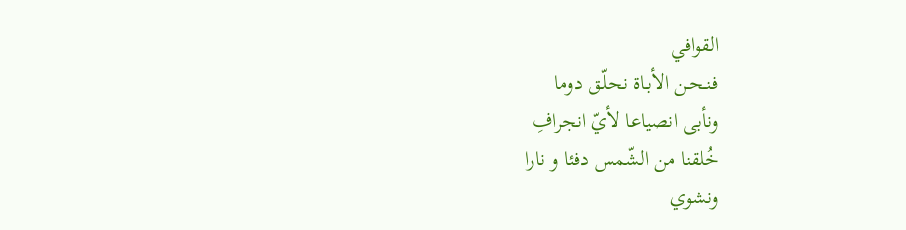القوافي
فـنـحـن الأبـاة نحلّـق دوما
ونأبى انصياعا لأيّ انجرافِ
خُلقنا من الشّمس دفئا و نارا
ونشوي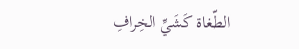الطّغاة كَشَيِّ الخِرافِ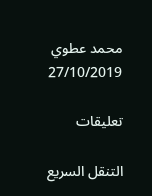محمد عطوي
27/10/2019

تعليقات

التنقل السريع